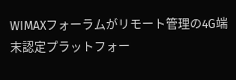WIMAXフォーラムがリモート管理の4G端末認定プラットフォー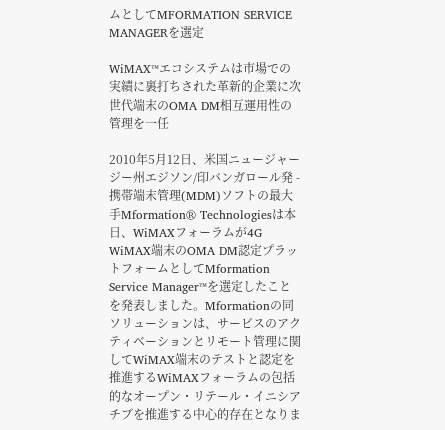ムとしてMFORMATION SERVICE MANAGERを選定

WiMAX™エコシステムは市場での実績に裏打ちされた革新的企業に次世代端末のOMA DM相互運用性の管理を一任

2010年5月12日、米国ニュージャージー州エジソン/印バンガロール発 - 携帯端末管理(MDM)ソフトの最大手Mformation® Technologiesは本日、WiMAXフォーラムが4G WiMAX端末のOMA DM認定プラットフォームとしてMformation Service Manager™を選定したことを発表しました。Mformationの同ソリューションは、サービスのアクティベーションとリモート管理に関してWiMAX端末のテストと認定を推進するWiMAXフォーラムの包括的なオープン・リテール・イニシアチブを推進する中心的存在となりま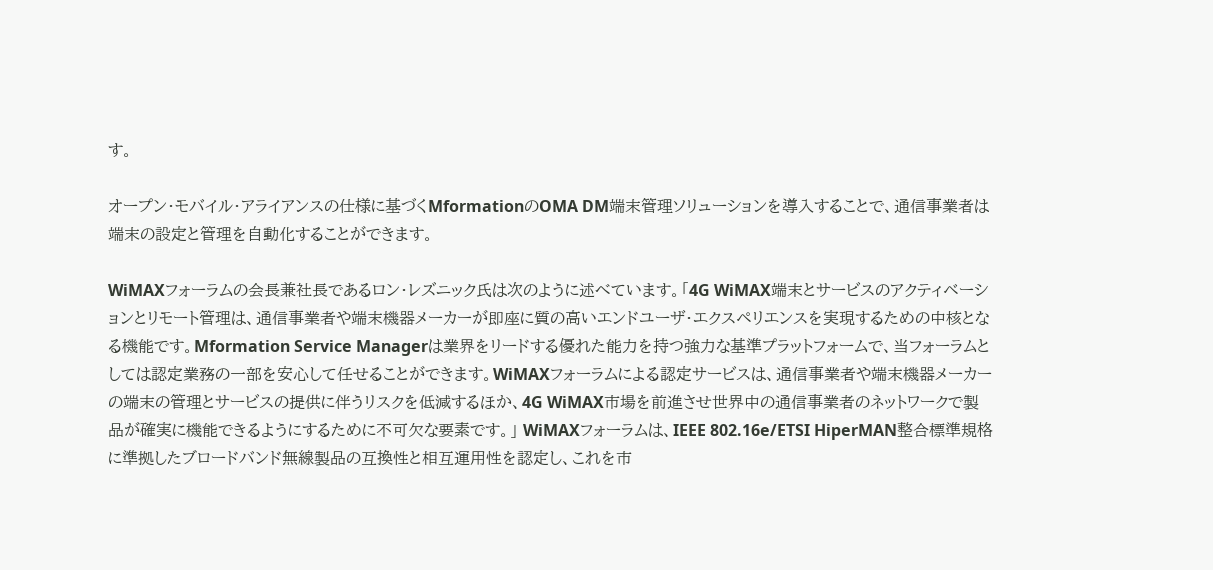す。

オープン・モバイル・アライアンスの仕様に基づくMformationのOMA DM端末管理ソリューションを導入することで、通信事業者は端末の設定と管理を自動化することができます。

WiMAXフォーラムの会長兼社長であるロン・レズニック氏は次のように述べています。「4G WiMAX端末とサービスのアクティベーションとリモート管理は、通信事業者や端末機器メーカーが即座に質の高いエンドユーザ・エクスペリエンスを実現するための中核となる機能です。Mformation Service Managerは業界をリードする優れた能力を持つ強力な基準プラットフォームで、当フォーラムとしては認定業務の一部を安心して任せることができます。WiMAXフォーラムによる認定サービスは、通信事業者や端末機器メーカーの端末の管理とサービスの提供に伴うリスクを低減するほか、4G WiMAX市場を前進させ世界中の通信事業者のネットワークで製品が確実に機能できるようにするために不可欠な要素です。」 WiMAXフォーラムは、IEEE 802.16e/ETSI HiperMAN整合標準規格に準拠したブロードバンド無線製品の互換性と相互運用性を認定し、これを市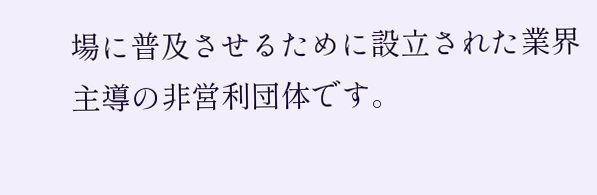場に普及させるために設立された業界主導の非営利団体です。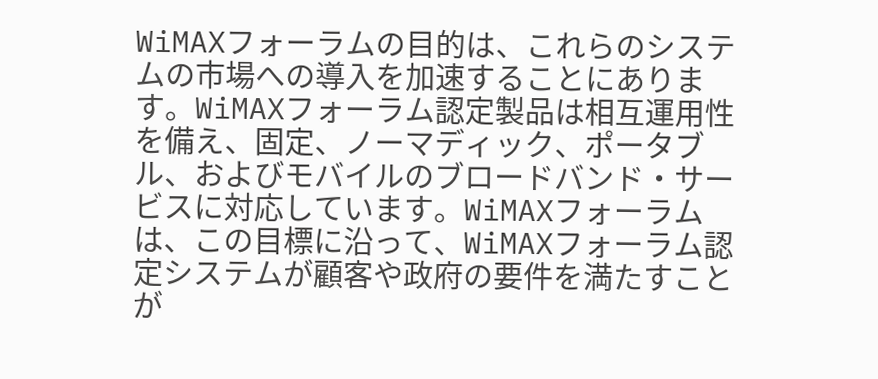WiMAXフォーラムの目的は、これらのシステムの市場への導入を加速することにあります。WiMAXフォーラム認定製品は相互運用性を備え、固定、ノーマディック、ポータブル、およびモバイルのブロードバンド・サービスに対応しています。WiMAXフォーラムは、この目標に沿って、WiMAXフォーラム認定システムが顧客や政府の要件を満たすことが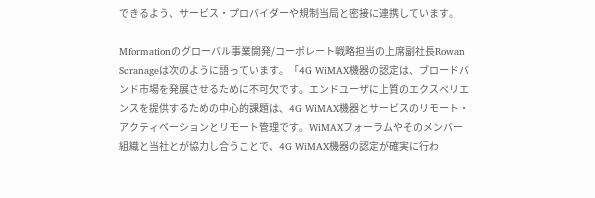できるよう、サービス・プロバイダーや規制当局と密接に連携しています。

Mformationのグローバル事業開発/コーポレート戦略担当の上席副社長Rowan Scranageは次のように語っています。「4G WiMAX機器の認定は、ブロードバンド市場を発展させるために不可欠です。エンドユーザに上質のエクスペリエンスを提供するための中心的課題は、4G WiMAX機器とサービスのリモート・アクティベーションとリモート管理です。WiMAXフォーラムやそのメンバー組織と当社とが協力し合うことで、4G WiMAX機器の認定が確実に行わ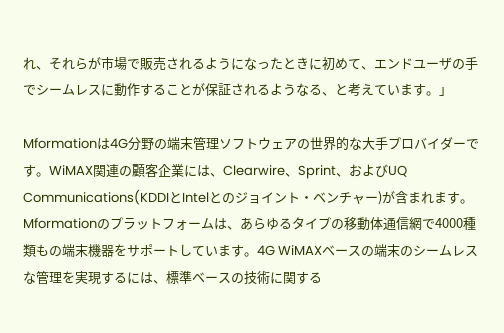れ、それらが市場で販売されるようになったときに初めて、エンドユーザの手でシームレスに動作することが保証されるようなる、と考えています。」

Mformationは4G分野の端末管理ソフトウェアの世界的な大手プロバイダーです。WiMAX関連の顧客企業には、Clearwire、Sprint、およびUQ Communications(KDDIとIntelとのジョイント・ベンチャー)が含まれます。Mformationのプラットフォームは、あらゆるタイプの移動体通信網で4000種類もの端末機器をサポートしています。4G WiMAXベースの端末のシームレスな管理を実現するには、標準ベースの技術に関する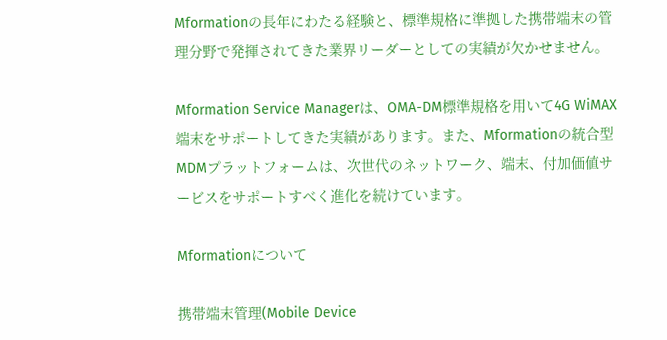Mformationの長年にわたる経験と、標準規格に準拠した携帯端末の管理分野で発揮されてきた業界リーダーとしての実績が欠かせません。

Mformation Service Managerは、OMA-DM標準規格を用いて4G WiMAX端末をサポートしてきた実績があります。また、Mformationの統合型MDMプラットフォームは、次世代のネットワーク、端末、付加価値サービスをサポートすべく進化を続けています。

Mformationについて

携帯端末管理(Mobile Device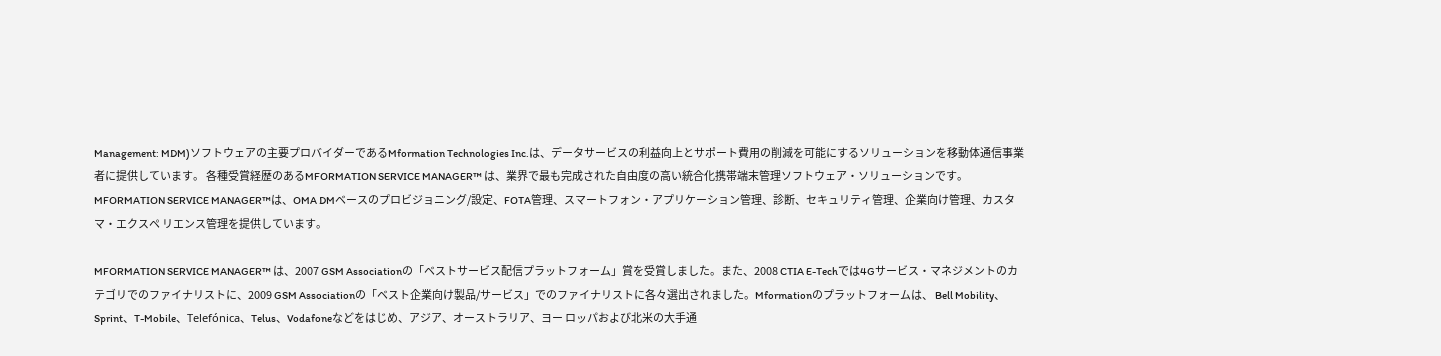Management: MDM)ソフトウェアの主要プロバイダーであるMformation Technologies Inc.は、データサービスの利益向上とサポート費用の削減を可能にするソリューションを移動体通信事業者に提供しています。 各種受賞経歴のあるMFORMATION SERVICE MANAGER™ は、業界で最も完成された自由度の高い統合化携帯端末管理ソフトウェア・ソリューションです。MFORMATION SERVICE MANAGER™は、OMA DMベースのプロビジョニング/設定、FOTA管理、スマートフォン・アプリケーション管理、診断、セキュリティ管理、企業向け管理、カスタマ・エクスペ リエンス管理を提供しています。

MFORMATION SERVICE MANAGER™ は、2007 GSM Associationの「ベストサービス配信プラットフォーム」賞を受賞しました。また、2008 CTIA E-Techでは4Gサービス・マネジメントのカテゴリでのファイナリストに、2009 GSM Associationの「ベスト企業向け製品/サービス」でのファイナリストに各々選出されました。Mformationのプラットフォームは、 Bell Mobility、Sprint、T-Mobile、Telefónica、Telus、Vodafoneなどをはじめ、アジア、オーストラリア、ヨー ロッパおよび北米の大手通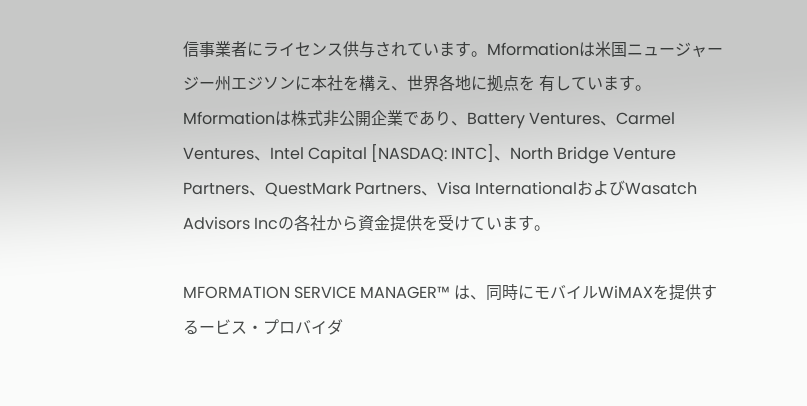信事業者にライセンス供与されています。Mformationは米国ニュージャージー州エジソンに本社を構え、世界各地に拠点を 有しています。Mformationは株式非公開企業であり、Battery Ventures、Carmel Ventures、Intel Capital [NASDAQ: INTC]、North Bridge Venture Partners、QuestMark Partners、Visa InternationalおよびWasatch Advisors Incの各社から資金提供を受けています。

MFORMATION SERVICE MANAGER™ は、同時にモバイルWiMAXを提供するービス・プロバイダ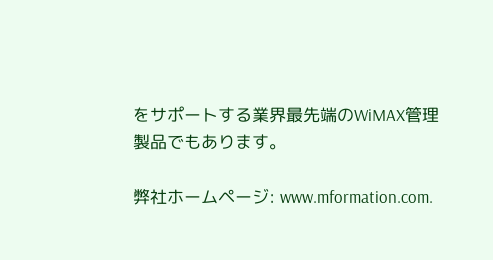をサポートする業界最先端のWiMAX管理製品でもあります。

弊社ホームページ: www.mformation.com.